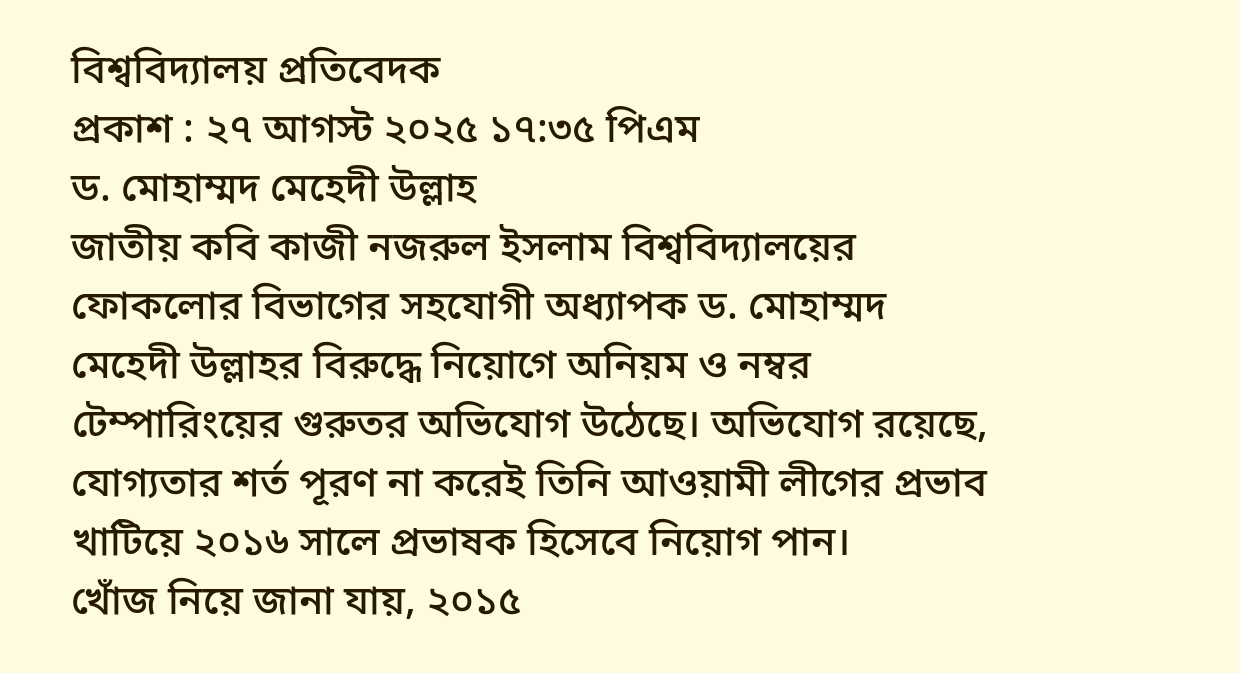বিশ্ববিদ্যালয় প্রতিবেদক
প্রকাশ : ২৭ আগস্ট ২০২৫ ১৭:৩৫ পিএম
ড. মোহাম্মদ মেহেদী উল্লাহ
জাতীয় কবি কাজী নজরুল ইসলাম বিশ্ববিদ্যালয়ের ফোকলোর বিভাগের সহযোগী অধ্যাপক ড. মোহাম্মদ মেহেদী উল্লাহর বিরুদ্ধে নিয়োগে অনিয়ম ও নম্বর টেম্পারিংয়ের গুরুতর অভিযোগ উঠেছে। অভিযোগ রয়েছে, যোগ্যতার শর্ত পূরণ না করেই তিনি আওয়ামী লীগের প্রভাব খাটিয়ে ২০১৬ সালে প্রভাষক হিসেবে নিয়োগ পান।
খোঁজ নিয়ে জানা যায়, ২০১৫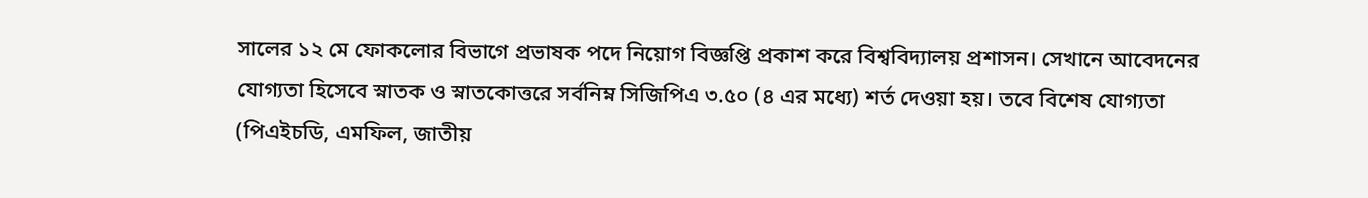সালের ১২ মে ফোকলোর বিভাগে প্রভাষক পদে নিয়োগ বিজ্ঞপ্তি প্রকাশ করে বিশ্ববিদ্যালয় প্রশাসন। সেখানে আবেদনের যোগ্যতা হিসেবে স্নাতক ও স্নাতকোত্তরে সর্বনিম্ন সিজিপিএ ৩.৫০ (৪ এর মধ্যে) শর্ত দেওয়া হয়। তবে বিশেষ যোগ্যতা (পিএইচডি, এমফিল, জাতীয়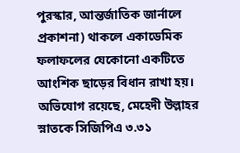পুরস্কার, আন্তর্জাতিক জার্নালে প্রকাশনা) থাকলে একাডেমিক ফলাফলের যেকোনো একটিতে আংশিক ছাড়ের বিধান রাখা হয়।
অভিযোগ রয়েছে, মেহেদী উল্লাহর স্নাতকে সিজিপিএ ৩.৩১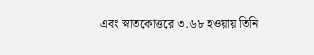এবং স্নাতকোত্তরে ৩.৬৮ হওয়ায় তিনি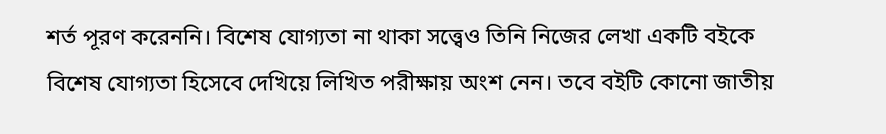শর্ত পূরণ করেননি। বিশেষ যোগ্যতা না থাকা সত্ত্বেও তিনি নিজের লেখা একটি বইকে বিশেষ যোগ্যতা হিসেবে দেখিয়ে লিখিত পরীক্ষায় অংশ নেন। তবে বইটি কোনো জাতীয়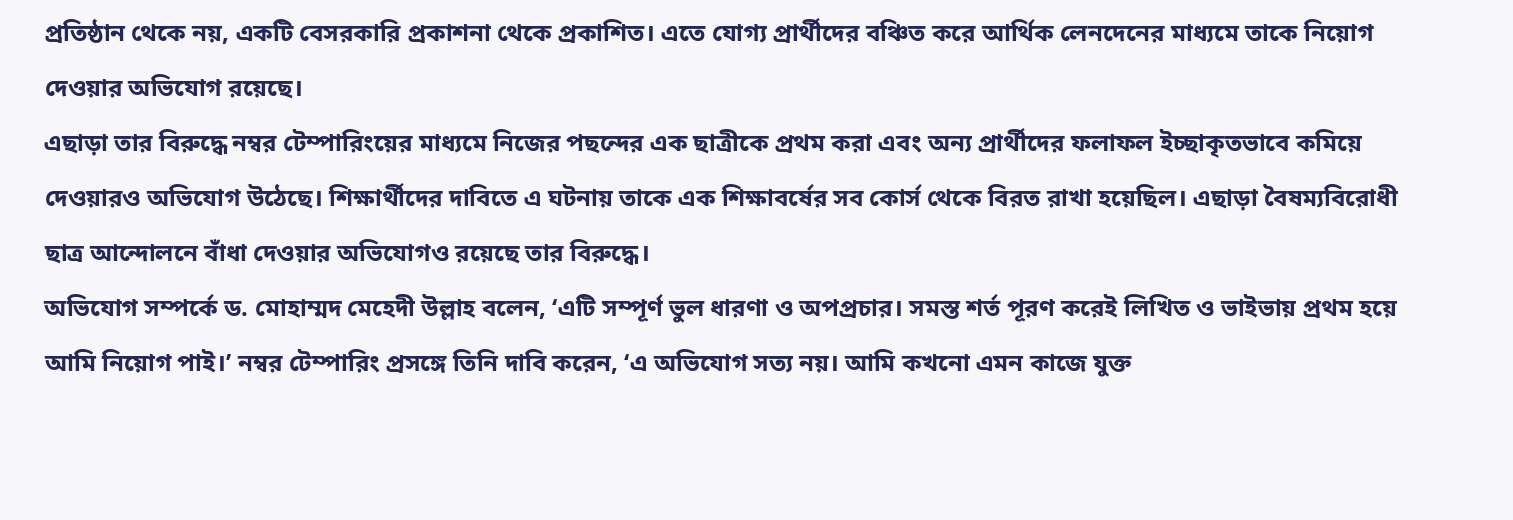প্রতিষ্ঠান থেকে নয়, একটি বেসরকারি প্রকাশনা থেকে প্রকাশিত। এতে যোগ্য প্রার্থীদের বঞ্চিত করে আর্থিক লেনদেনের মাধ্যমে তাকে নিয়োগ দেওয়ার অভিযোগ রয়েছে।
এছাড়া তার বিরুদ্ধে নম্বর টেম্পারিংয়ের মাধ্যমে নিজের পছন্দের এক ছাত্রীকে প্রথম করা এবং অন্য প্রার্থীদের ফলাফল ইচ্ছাকৃতভাবে কমিয়ে দেওয়ারও অভিযোগ উঠেছে। শিক্ষার্থীদের দাবিতে এ ঘটনায় তাকে এক শিক্ষাবর্ষের সব কোর্স থেকে বিরত রাখা হয়েছিল। এছাড়া বৈষম্যবিরোধী ছাত্র আন্দোলনে বাঁধা দেওয়ার অভিযোগও রয়েছে তার বিরুদ্ধে।
অভিযোগ সম্পর্কে ড. মোহাম্মদ মেহেদী উল্লাহ বলেন, ‘এটি সম্পূর্ণ ভুল ধারণা ও অপপ্রচার। সমস্ত শর্ত পূরণ করেই লিখিত ও ভাইভায় প্রথম হয়ে আমি নিয়োগ পাই।’ নম্বর টেম্পারিং প্রসঙ্গে তিনি দাবি করেন, ‘এ অভিযোগ সত্য নয়। আমি কখনো এমন কাজে যুক্ত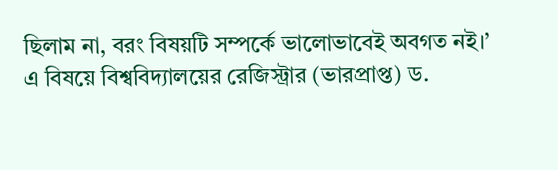ছিলাম না, বরং বিষয়টি সম্পর্কে ভালোভাবেই অবগত নই।’
এ বিষয়ে বিশ্ববিদ্যালয়ের রেজিস্ট্রার (ভারপ্রাপ্ত) ড.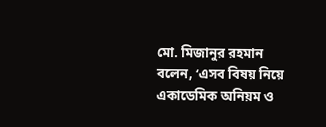মো. মিজানুর রহমান বলেন, ‘এসব বিষয় নিয়ে একাডেমিক অনিয়ম ও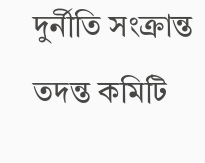দুর্নীতি সংক্রান্ত তদন্ত কমিটি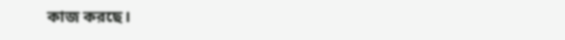কাজ করছে।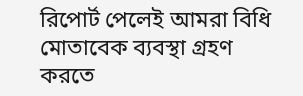রিপোর্ট পেলেই আমরা বিধি মোতাবেক ব্যবস্থা গ্রহণ করতে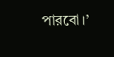পারবো।’